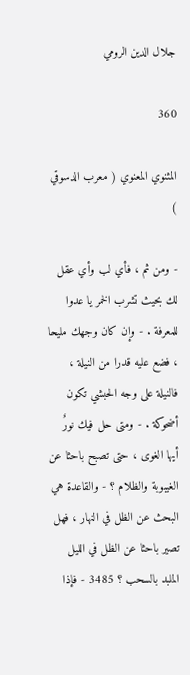جلال الدين الرومي

360

المثنوي المعنوي ( معرب الدسوقي )

- ومن ثم ، فأي لب وأي عقل لك بحيث تشرب الخمر يا عدوا للمعرفة . - وإن كان وجهك مليحا ، فضع عليه قدرا من النيلة ، فالنيلة على وجه الحبشي تكون أضحوكة . - ومتى حل فيك نورٌ أيها الغوى ، حتى تصبح باحثا عن الغيبوبة والظلام ؟ - والقاعدة هي البحث عن الظل في النهار ، فهل تصير باحثا عن الظل في الليل الملبد بالسحب ؟ 3485 - فإذا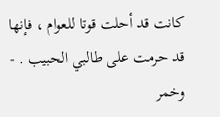كانت قد أحلت قوتا للعوام ، فإنها قد حرمت على طالبي الحبيب . - وخمر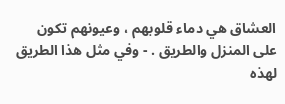العشاق هي دماء قلوبهم ، وعيونهم تكون على المنزل والطريق . - وفي مثل هذا الطريق لهذه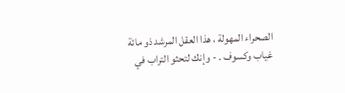الصحراء المهولة ، هذا العقل المرشد ذو مائة غياب وكسوف . - وإنك لتحثو التراب في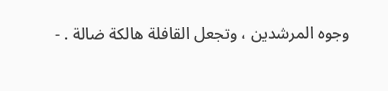وجوه المرشدين ، وتجعل القافلة هالكة ضالة . -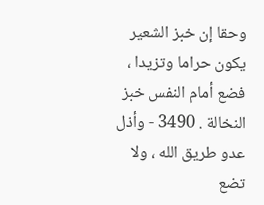وحقا إن خبز الشعير يكون حراما وتزيدا ، فضع أمام النفس خبز النخالة . 3490 - وأذل عدو طريق الله ، ولا تضع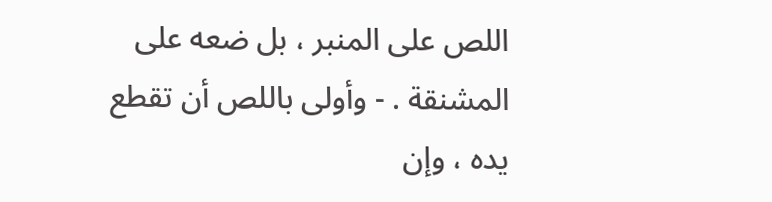اللص على المنبر ، بل ضعه على المشنقة . - وأولى باللص أن تقطع يده ، وإن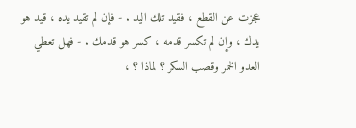عجزت عن القطع ، فقيد تلك اليد . - فإن لم تقيد يده ، قيد هو يدك ، وإن لم تكسر قدمه ، كسر هو قدمك . - فهل تعطي العدو الخمر وقصب السكر ؟ لماذا ؟ ،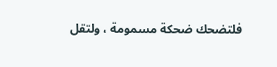فلتضحك ضحكة مسمومة ، ولتقل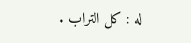له : كل التراب .